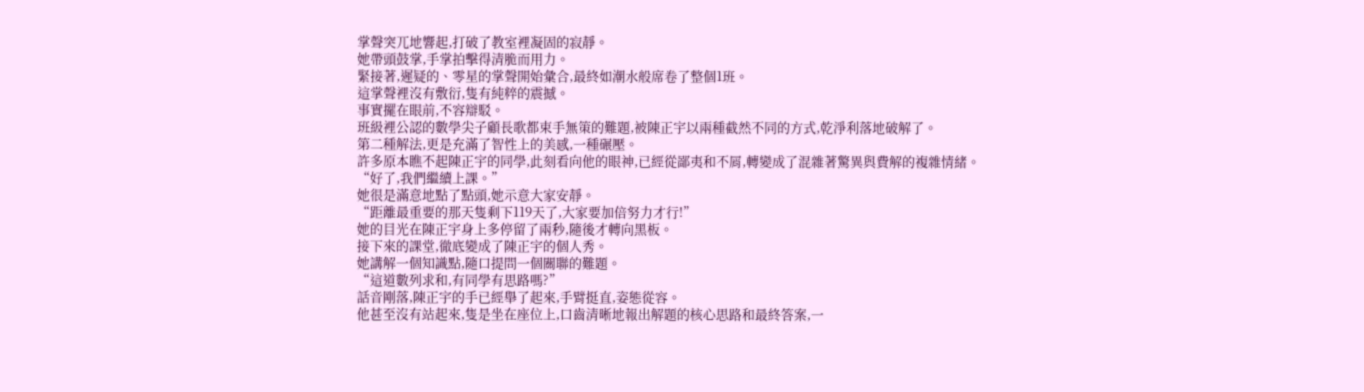掌聲突兀地響起,打破了教室裡凝固的寂靜。
她帶頭鼓掌,手掌拍擊得清脆而用力。
緊接著,遲疑的、零星的掌聲開始彙合,最終如潮水般席卷了整個1班。
這掌聲裡沒有敷衍,隻有純粹的震撼。
事實擺在眼前,不容辯駁。
班級裡公認的數學尖子顧長歌都束手無策的難題,被陳正宇以兩種截然不同的方式,乾淨利落地破解了。
第二種解法,更是充滿了智性上的美感,一種碾壓。
許多原本瞧不起陳正宇的同學,此刻看向他的眼神,已經從鄙夷和不屑,轉變成了混雜著驚異與費解的複雜情緒。
“好了,我們繼續上課。”
她很是滿意地點了點頭,她示意大家安靜。
“距離最重要的那天隻剩下119天了,大家要加倍努力才行!”
她的目光在陳正宇身上多停留了兩秒,隨後才轉向黑板。
接下來的課堂,徹底變成了陳正宇的個人秀。
她講解一個知識點,隨口提問一個關聯的難題。
“這道數列求和,有同學有思路嗎?”
話音剛落,陳正宇的手已經舉了起來,手臂挺直,姿態從容。
他甚至沒有站起來,隻是坐在座位上,口齒清晰地報出解題的核心思路和最終答案,一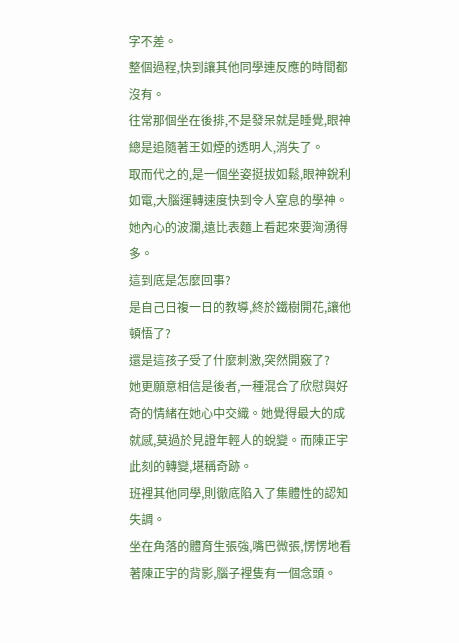字不差。
整個過程,快到讓其他同學連反應的時間都沒有。
往常那個坐在後排,不是發呆就是睡覺,眼神總是追隨著王如煙的透明人,消失了。
取而代之的,是一個坐姿挺拔如鬆,眼神銳利如電,大腦運轉速度快到令人窒息的學神。
她內心的波瀾,遠比表麵上看起來要洶湧得多。
這到底是怎麼回事?
是自己日複一日的教導,終於鐵樹開花,讓他頓悟了?
還是這孩子受了什麼刺激,突然開竅了?
她更願意相信是後者,一種混合了欣慰與好奇的情緒在她心中交織。她覺得最大的成就感,莫過於見證年輕人的蛻變。而陳正宇此刻的轉變,堪稱奇跡。
班裡其他同學,則徹底陷入了集體性的認知失調。
坐在角落的體育生張強,嘴巴微張,愣愣地看著陳正宇的背影,腦子裡隻有一個念頭。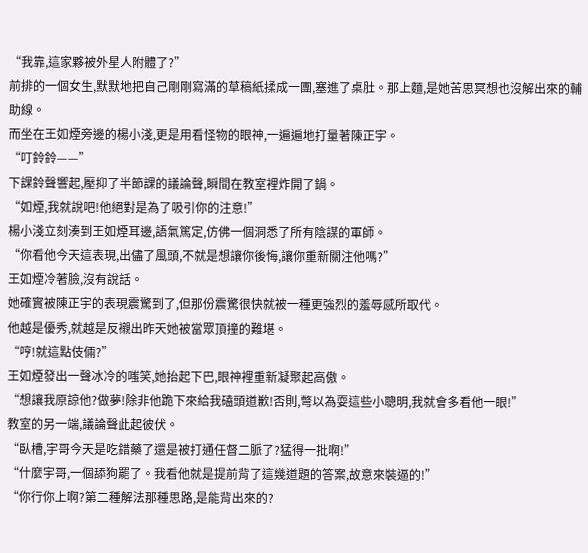“我靠,這家夥被外星人附體了?”
前排的一個女生,默默地把自己剛剛寫滿的草稿紙揉成一團,塞進了桌肚。那上麵,是她苦思冥想也沒解出來的輔助線。
而坐在王如煙旁邊的楊小淺,更是用看怪物的眼神,一遍遍地打量著陳正宇。
“叮鈴鈴——”
下課鈴聲響起,壓抑了半節課的議論聲,瞬間在教室裡炸開了鍋。
“如煙,我就說吧!他絕對是為了吸引你的注意!”
楊小淺立刻湊到王如煙耳邊,語氣篤定,仿佛一個洞悉了所有陰謀的軍師。
“你看他今天這表現,出儘了風頭,不就是想讓你後悔,讓你重新關注他嗎?”
王如煙冷著臉,沒有說話。
她確實被陳正宇的表現震驚到了,但那份震驚很快就被一種更強烈的羞辱感所取代。
他越是優秀,就越是反襯出昨天她被當眾頂撞的難堪。
“哼!就這點伎倆?”
王如煙發出一聲冰冷的嗤笑,她抬起下巴,眼神裡重新凝聚起高傲。
“想讓我原諒他?做夢!除非他跪下來給我磕頭道歉!否則,彆以為耍這些小聰明,我就會多看他一眼!”
教室的另一端,議論聲此起彼伏。
“臥槽,宇哥今天是吃錯藥了還是被打通任督二脈了?猛得一批啊!”
“什麼宇哥,一個舔狗罷了。我看他就是提前背了這幾道題的答案,故意來裝逼的!”
“你行你上啊?第二種解法那種思路,是能背出來的?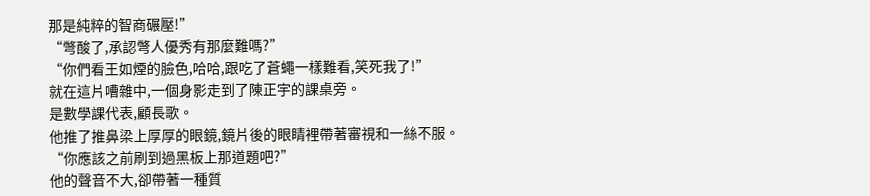那是純粹的智商碾壓!”
“彆酸了,承認彆人優秀有那麼難嗎?”
“你們看王如煙的臉色,哈哈,跟吃了蒼蠅一樣難看,笑死我了!”
就在這片嘈雜中,一個身影走到了陳正宇的課桌旁。
是數學課代表,顧長歌。
他推了推鼻梁上厚厚的眼鏡,鏡片後的眼睛裡帶著審視和一絲不服。
“你應該之前刷到過黑板上那道題吧?”
他的聲音不大,卻帶著一種質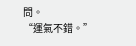問。
“運氣不錯。”